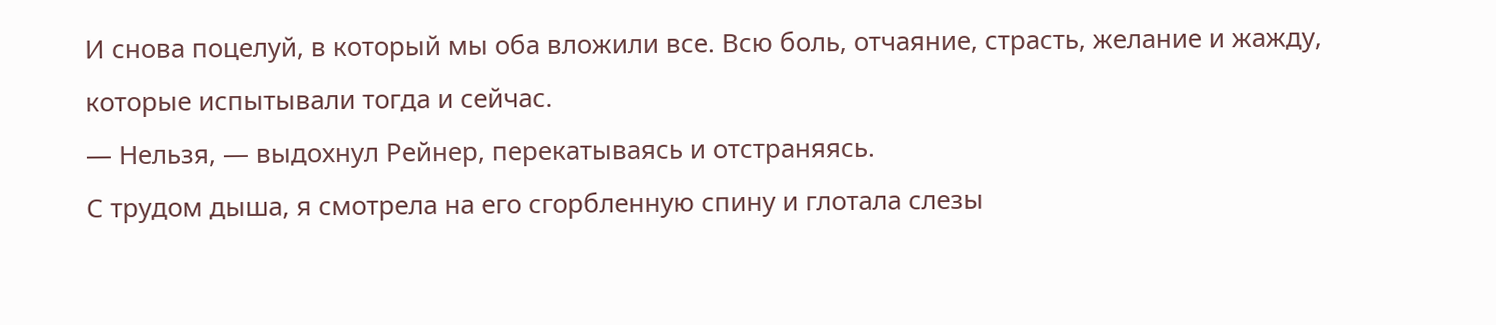И снова поцелуй, в который мы оба вложили все. Всю боль, отчаяние, страсть, желание и жажду, которые испытывали тогда и сейчас.
— Нельзя, — выдохнул Рейнер, перекатываясь и отстраняясь.
С трудом дыша, я смотрела на его сгорбленную спину и глотала слезы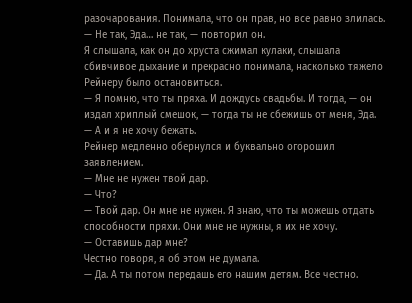разочарования. Понимала, что он прав, но все равно злилась.
— Не так, Эда… не так, — повторил он.
Я слышала, как он до хруста сжимал кулаки, слышала сбивчивое дыхание и прекрасно понимала, насколько тяжело Рейнеру было остановиться.
— Я помню, что ты пряха. И дождусь свадьбы. И тогда, — он издал хриплый смешок, — тогда ты не сбежишь от меня, Эда.
— А и я не хочу бежать.
Рейнер медленно обернулся и буквально огорошил заявлением.
— Мне не нужен твой дар.
— Что?
— Твой дар. Он мне не нужен. Я знаю, что ты можешь отдать способности пряхи. Они мне не нужны, я их не хочу.
— Оставишь дар мне?
Честно говоря, я об этом не думала.
— Да. А ты потом передашь его нашим детям. Все честно.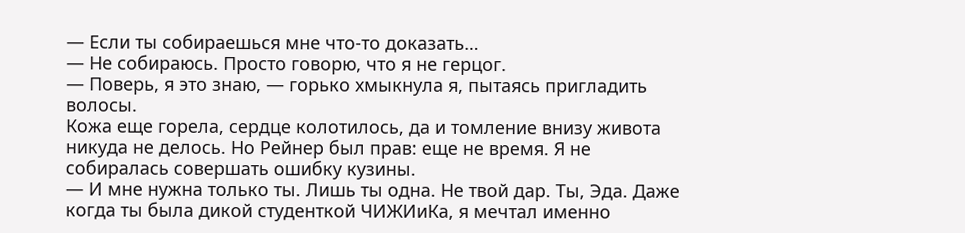— Если ты собираешься мне что-то доказать…
— Не собираюсь. Просто говорю, что я не герцог.
— Поверь, я это знаю, — горько хмыкнула я, пытаясь пригладить волосы.
Кожа еще горела, сердце колотилось, да и томление внизу живота никуда не делось. Но Рейнер был прав: еще не время. Я не собиралась совершать ошибку кузины.
— И мне нужна только ты. Лишь ты одна. Не твой дар. Ты, Эда. Даже когда ты была дикой студенткой ЧИЖИиКа, я мечтал именно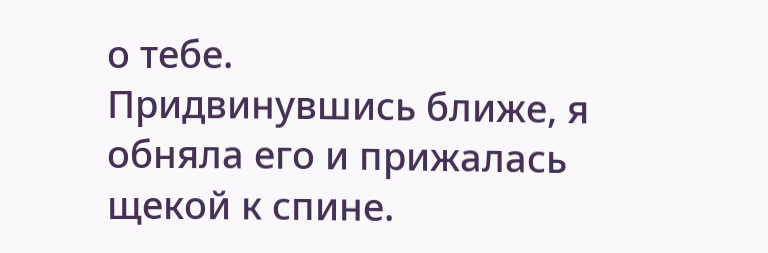о тебе.
Придвинувшись ближе, я обняла его и прижалась щекой к спине.